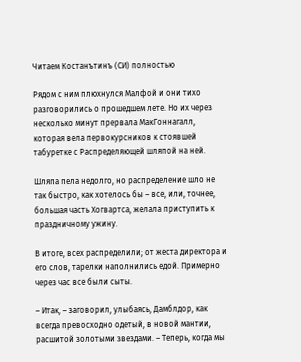Читаем Костанътинъ (СИ) полностью

Рядом с ним плюхнулся Малфой и они тихо разговорились о прошедшем лете. Но их через несколько минут прервала МакГоннагалл, которая вела первокурсников к стоявшей табуретке с Распределяющей шляпой на ней.

Шляпа пела недолго, но распределение шло не так быстро, как хотелось бы – все, или, точнее, большая часть Хогвартса, желала приступить к праздничному ужину.

В итоге, всех распределили; от жеста директора и его слов, тарелки наполнились едой. Примерно через час все были сыты.

– Итак, – заговорил, улыбаясь, Дамблдор, как всегда превосходно одетый, в новой мантии, расшитой золотыми звездами. – Теперь, когда мы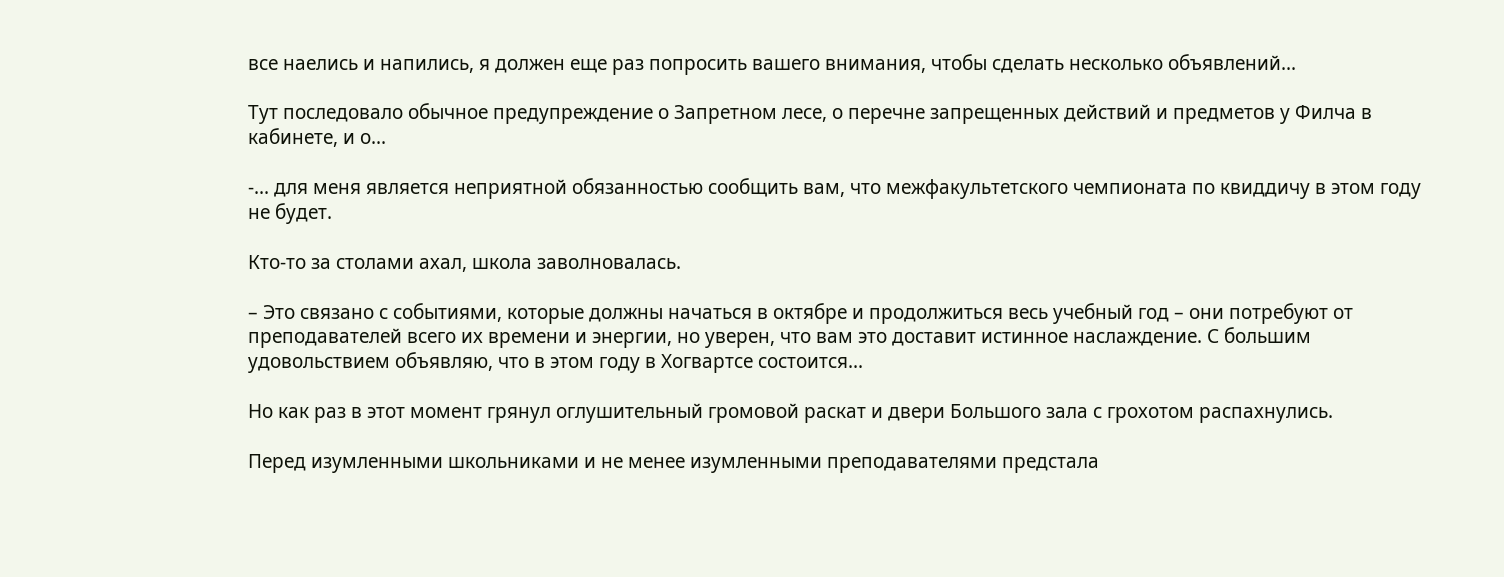все наелись и напились, я должен еще раз попросить вашего внимания, чтобы сделать несколько объявлений...

Тут последовало обычное предупреждение о Запретном лесе, о перечне запрещенных действий и предметов у Филча в кабинете, и о...

-... для меня является неприятной обязанностью сообщить вам, что межфакультетского чемпионата по квиддичу в этом году не будет.

Кто-то за столами ахал, школа заволновалась.

– Это связано с событиями, которые должны начаться в октябре и продолжиться весь учебный год – они потребуют от преподавателей всего их времени и энергии, но уверен, что вам это доставит истинное наслаждение. С большим удовольствием объявляю, что в этом году в Хогвартсе состоится...

Но как раз в этот момент грянул оглушительный громовой раскат и двери Большого зала с грохотом распахнулись.

Перед изумленными школьниками и не менее изумленными преподавателями предстала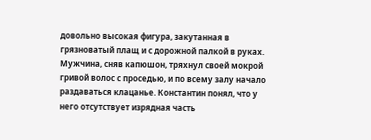довольно высокая фигура, закутанная в грязноватый плащ и с дорожной палкой в руках. Мужчина, сняв капюшон, тряхнул своей мокрой гривой волос с проседью, и по всему залу начало раздаваться клацанье. Константин понял, что у него отсутствует изрядная часть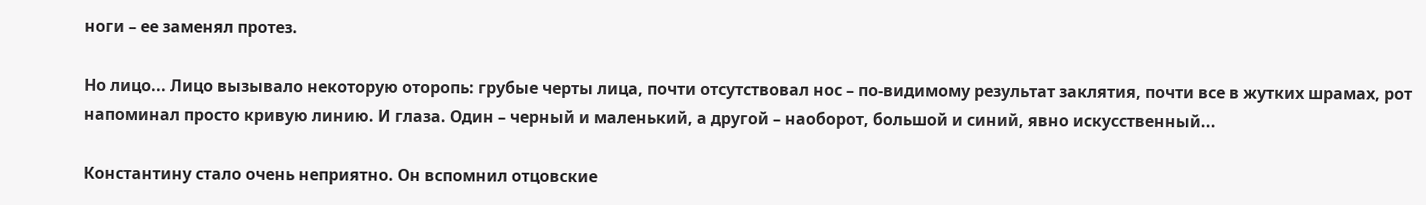ноги – ее заменял протез.

Но лицо... Лицо вызывало некоторую оторопь: грубые черты лица, почти отсутствовал нос – по-видимому результат заклятия, почти все в жутких шрамах, рот напоминал просто кривую линию. И глаза. Один – черный и маленький, а другой – наоборот, большой и синий, явно искусственный...

Константину стало очень неприятно. Он вспомнил отцовские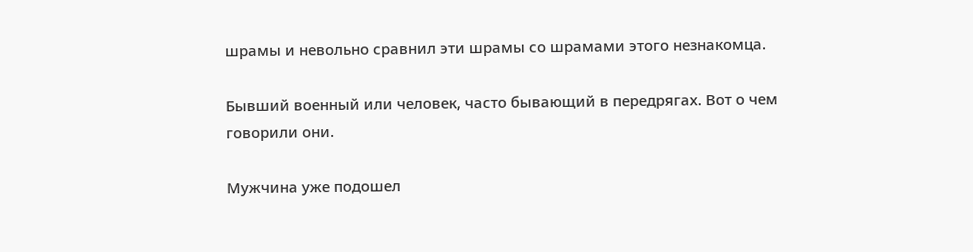шрамы и невольно сравнил эти шрамы со шрамами этого незнакомца.

Бывший военный или человек, часто бывающий в передрягах. Вот о чем говорили они.

Мужчина уже подошел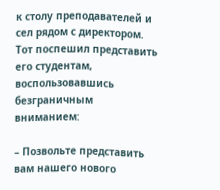к столу преподавателей и сел рядом с директором. Тот поспешил представить его студентам, воспользовавшись безграничным вниманием:

– Позвольте представить вам нашего нового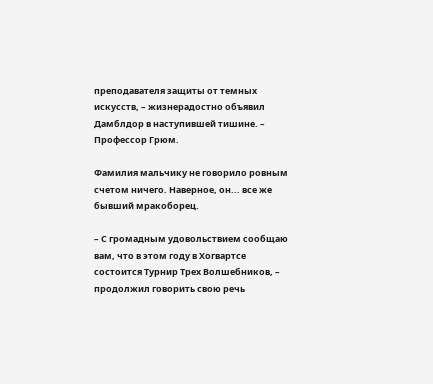преподавателя защиты от темных искусств, – жизнерадостно объявил Дамблдор в наступившей тишине. – Профессор Грюм.

Фамилия мальчику не говорило ровным счетом ничего. Наверное, он... все же бывший мракоборец.

– С громадным удовольствием сообщаю вам, что в этом году в Хогвартсе состоится Турнир Трех Волшебников, – продолжил говорить свою речь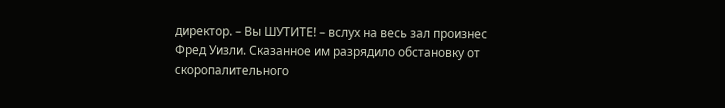директор. – Вы ШУТИТЕ! – вслух на весь зал произнес Фред Уизли. Сказанное им разрядило обстановку от скоропалительного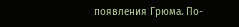появления Грюма. По-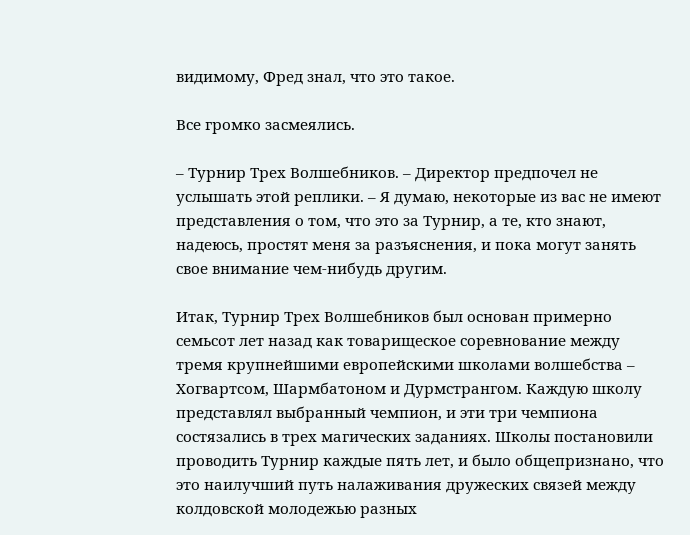видимому, Фред знал, что это такое.

Все громко засмеялись.

– Турнир Трех Волшебников. – Директор предпочел не услышать этой реплики. – Я думаю, некоторые из вас не имеют представления о том, что это за Турнир, а те, кто знают, надеюсь, простят меня за разъяснения, и пока могут занять свое внимание чем-нибудь другим.

Итак, Турнир Трех Волшебников был основан примерно семьсот лет назад как товарищеское соревнование между тремя крупнейшими европейскими школами волшебства – Хогвартсом, Шармбатоном и Дурмстрангом. Каждую школу представлял выбранный чемпион, и эти три чемпиона состязались в трех магических заданиях. Школы постановили проводить Турнир каждые пять лет, и было общепризнано, что это наилучший путь налаживания дружеских связей между колдовской молодежью разных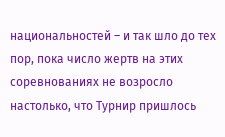национальностей – и так шло до тех пор, пока число жертв на этих соревнованиях не возросло настолько, что Турнир пришлось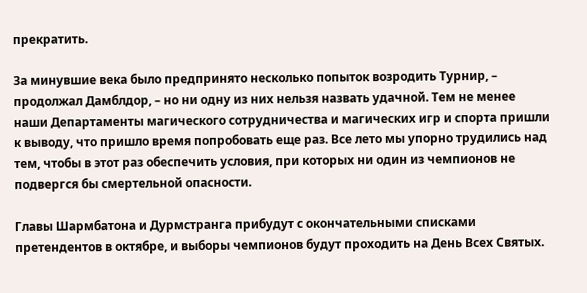прекратить.

За минувшие века было предпринято несколько попыток возродить Турнир, – продолжал Дамблдор, – но ни одну из них нельзя назвать удачной. Тем не менее наши Департаменты магического сотрудничества и магических игр и спорта пришли к выводу, что пришло время попробовать еще раз. Все лето мы упорно трудились над тем, чтобы в этот раз обеспечить условия, при которых ни один из чемпионов не подвергся бы смертельной опасности.

Главы Шармбатона и Дурмстранга прибудут с окончательными списками претендентов в октябре, и выборы чемпионов будут проходить на День Всех Святых.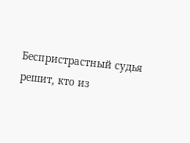Беспристрастный судья решит, кто из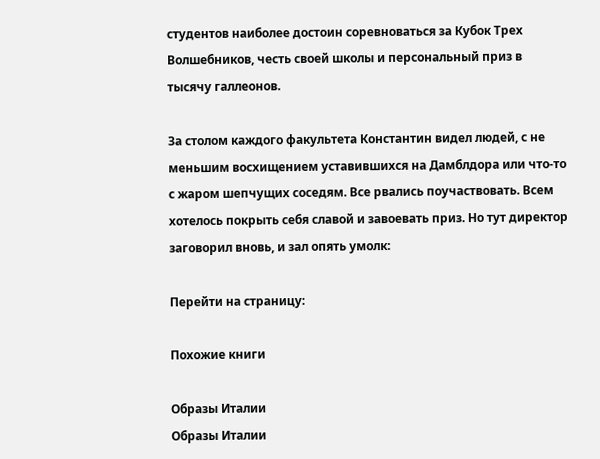студентов наиболее достоин соревноваться за Кубок Трех Волшебников, честь своей школы и персональный приз в тысячу галлеонов.

За столом каждого факультета Константин видел людей, с не меньшим восхищением уставившихся на Дамблдора или что-то с жаром шепчущих соседям. Все рвались поучаствовать. Всем хотелось покрыть себя славой и завоевать приз. Но тут директор заговорил вновь, и зал опять умолк:

Перейти на страницу:

Похожие книги

Образы Италии
Образы Италии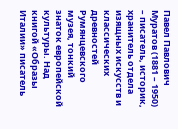Павел Павлович Муратов (1881 – 1950) – писатель, историк, хранитель отдела изящных искусств и классических древностей Румянцевского музея, тонкий знаток европейской культуры. Над книгой «Образы Италии» писатель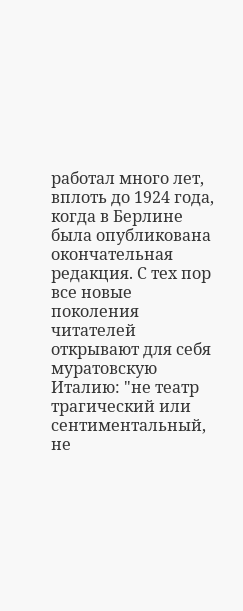работал много лет, вплоть до 1924 года, когда в Берлине была опубликована окончательная редакция. С тех пор все новые поколения читателей открывают для себя муратовскую Италию: "не театр трагический или сентиментальный, не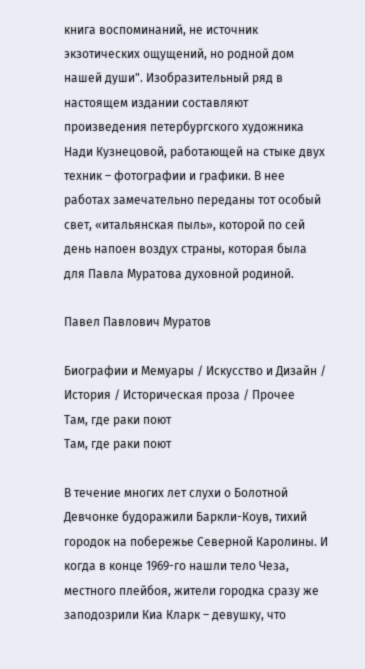книга воспоминаний, не источник экзотических ощущений, но родной дом нашей души". Изобразительный ряд в настоящем издании составляют произведения петербургского художника Нади Кузнецовой, работающей на стыке двух техник – фотографии и графики. В нее работах замечательно переданы тот особый свет, «итальянская пыль», которой по сей день напоен воздух страны, которая была для Павла Муратова духовной родиной.

Павел Павлович Муратов

Биографии и Мемуары / Искусство и Дизайн / История / Историческая проза / Прочее
Там, где раки поют
Там, где раки поют

В течение многих лет слухи о Болотной Девчонке будоражили Баркли-Коув, тихий городок на побережье Северной Каролины. И когда в конце 1969-го нашли тело Чеза, местного плейбоя, жители городка сразу же заподозрили Киа Кларк – девушку, что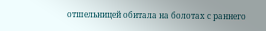отшельницей обитала на болотах с раннего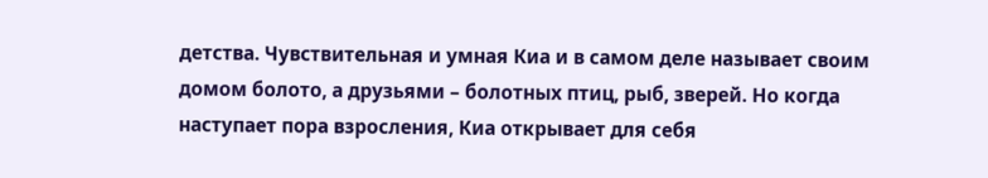детства. Чувствительная и умная Киа и в самом деле называет своим домом болото, а друзьями – болотных птиц, рыб, зверей. Но когда наступает пора взросления, Киа открывает для себя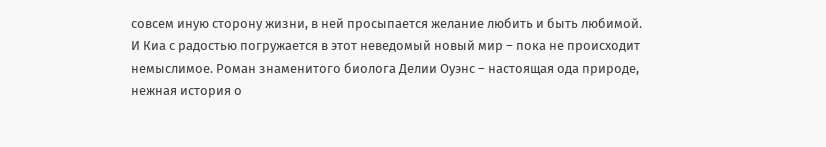совсем иную сторону жизни, в ней просыпается желание любить и быть любимой. И Киа с радостью погружается в этот неведомый новый мир – пока не происходит немыслимое. Роман знаменитого биолога Делии Оуэнс – настоящая ода природе, нежная история о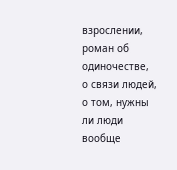взрослении, роман об одиночестве, о связи людей, о том, нужны ли люди вообще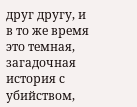друг другу, и в то же время это темная, загадочная история с убийством,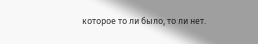которое то ли было, то ли нет.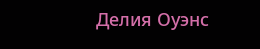Делия Оуэнс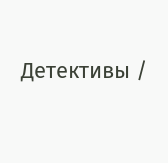Детективы /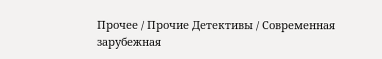Прочее / Прочие Детективы / Современная зарубежная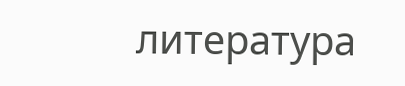литература